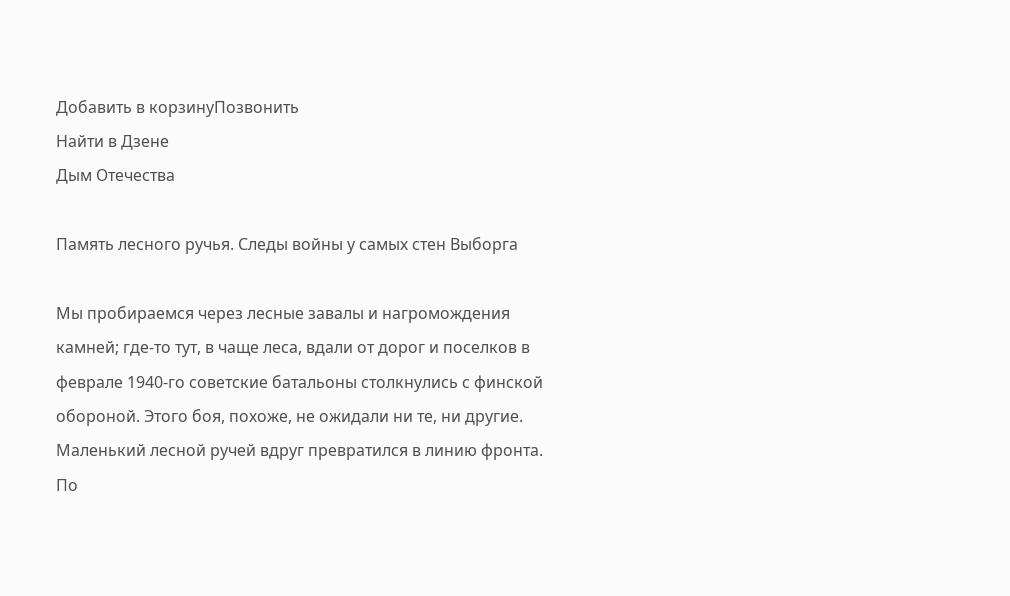Добавить в корзинуПозвонить
Найти в Дзене
Дым Отечества

Память лесного ручья. Следы войны у самых стен Выборга

Мы пробираемся через лесные завалы и нагромождения камней; где-то тут, в чаще леса, вдали от дорог и поселков в феврале 1940-го советские батальоны столкнулись с финской обороной. Этого боя, похоже, не ожидали ни те, ни другие. Маленький лесной ручей вдруг превратился в линию фронта. По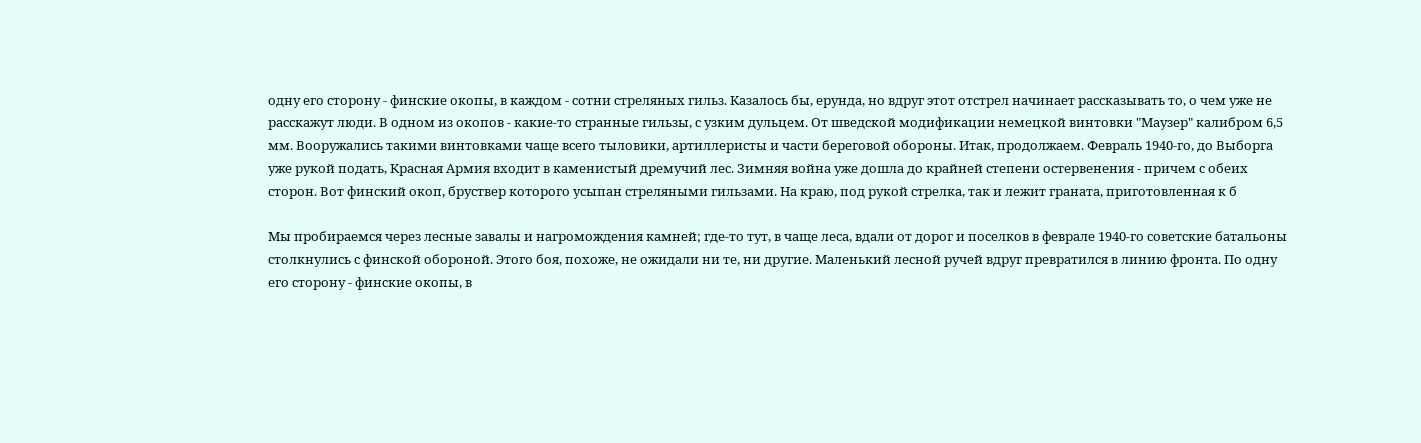одну его сторону - финские окопы, в каждом - сотни стреляных гильз. Казалось бы, ерунда, но вдруг этот отстрел начинает рассказывать то, о чем уже не расскажут люди. В одном из окопов - какие-то странные гильзы, с узким дульцем. От шведской модификации немецкой винтовки "Маузер" калибром 6,5 мм. Вооружались такими винтовками чаще всего тыловики, артиллеристы и части береговой обороны. Итак, продолжаем. Февраль 1940-го, до Выборга уже рукой подать, Красная Армия входит в каменистый дремучий лес. Зимняя война уже дошла до крайней степени остервенения - причем с обеих сторон. Вот финский окоп, бруствер которого усыпан стреляными гильзами. На краю, под рукой стрелка, так и лежит граната, приготовленная к б

Мы пробираемся через лесные завалы и нагромождения камней; где-то тут, в чаще леса, вдали от дорог и поселков в феврале 1940-го советские батальоны столкнулись с финской обороной. Этого боя, похоже, не ожидали ни те, ни другие. Маленький лесной ручей вдруг превратился в линию фронта. По одну его сторону - финские окопы, в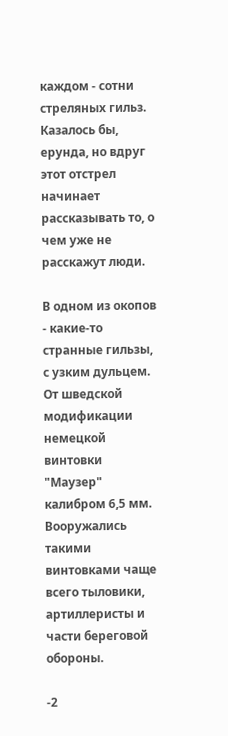каждом - сотни стреляных гильз. Казалось бы, ерунда, но вдруг этот отстрел начинает рассказывать то, о чем уже не расскажут люди.

В одном из окопов - какие-то странные гильзы, с узким дульцем. От шведской модификации немецкой винтовки "Маузер" калибром 6,5 мм. Вооружались такими винтовками чаще всего тыловики, артиллеристы и части береговой обороны.

-2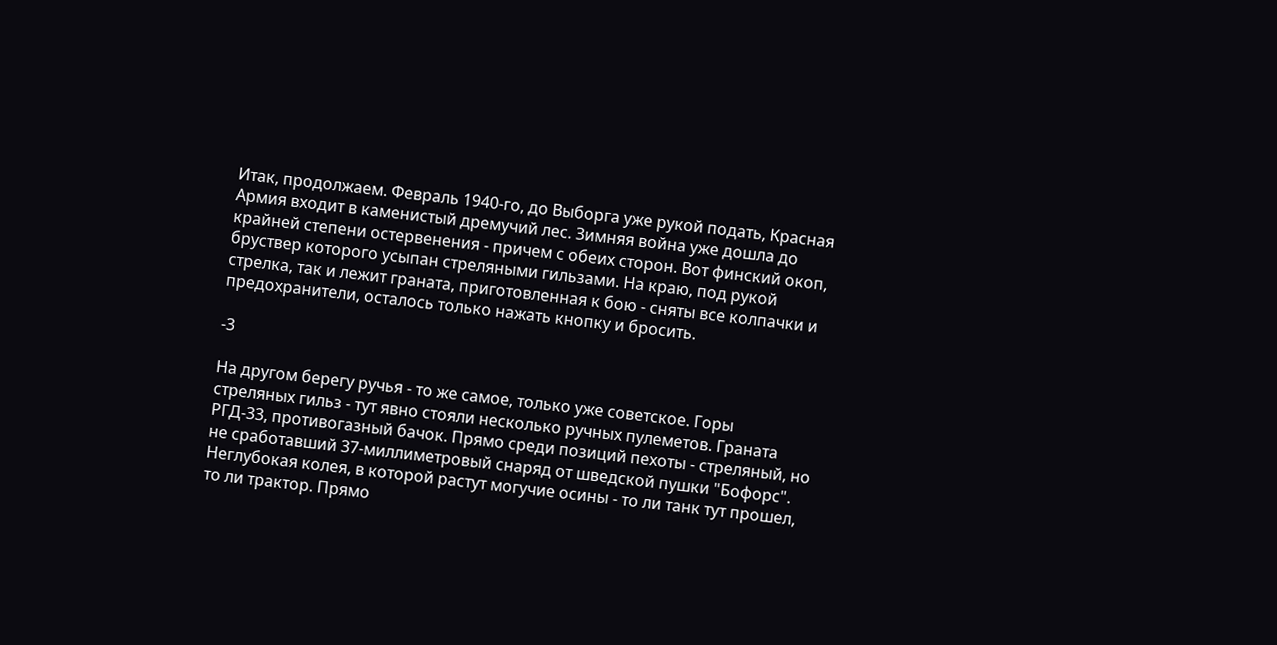Итак, продолжаем. Февраль 1940-го, до Выборга уже рукой подать, Красная Армия входит в каменистый дремучий лес. Зимняя война уже дошла до крайней степени остервенения - причем с обеих сторон. Вот финский окоп, бруствер которого усыпан стреляными гильзами. На краю, под рукой стрелка, так и лежит граната, приготовленная к бою - сняты все колпачки и предохранители, осталось только нажать кнопку и бросить.

-3

На другом берегу ручья - то же самое, только уже советское. Горы стреляных гильз - тут явно стояли несколько ручных пулеметов. Граната РГД-33, противогазный бачок. Прямо среди позиций пехоты - стреляный, но не сработавший 37-миллиметровый снаряд от шведской пушки "Бофорс". Неглубокая колея, в которой растут могучие осины - то ли танк тут прошел, то ли трактор. Прямо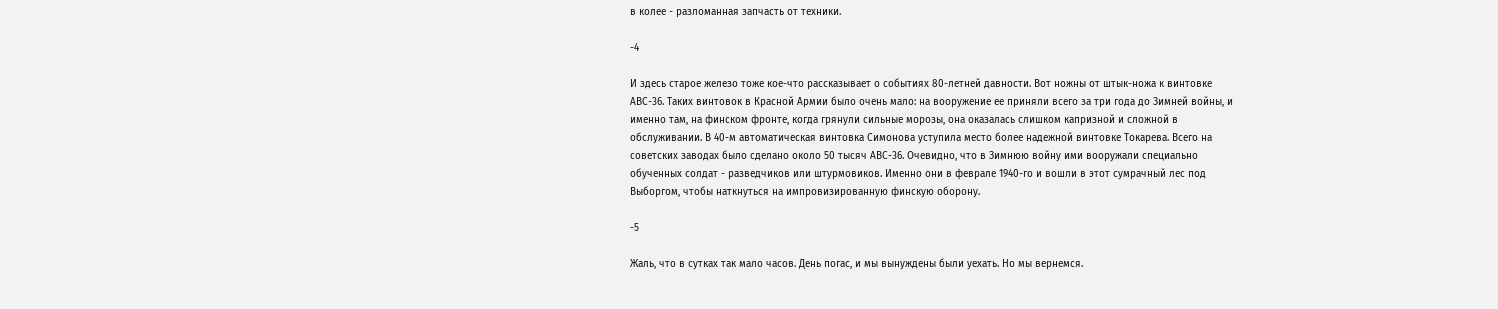в колее - разломанная запчасть от техники.

-4

И здесь старое железо тоже кое-что рассказывает о событиях 80-летней давности. Вот ножны от штык-ножа к винтовке АВС-36. Таких винтовок в Красной Армии было очень мало: на вооружение ее приняли всего за три года до Зимней войны, и именно там, на финском фронте, когда грянули сильные морозы, она оказалась слишком капризной и сложной в обслуживании. В 40-м автоматическая винтовка Симонова уступила место более надежной винтовке Токарева. Всего на советских заводах было сделано около 50 тысяч АВС-36. Очевидно, что в Зимнюю войну ими вооружали специально обученных солдат - разведчиков или штурмовиков. Именно они в феврале 1940-го и вошли в этот сумрачный лес под Выборгом, чтобы наткнуться на импровизированную финскую оборону.

-5

Жаль, что в сутках так мало часов. День погас, и мы вынуждены были уехать. Но мы вернемся.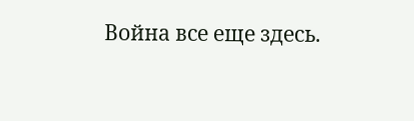Война все еще здесь.